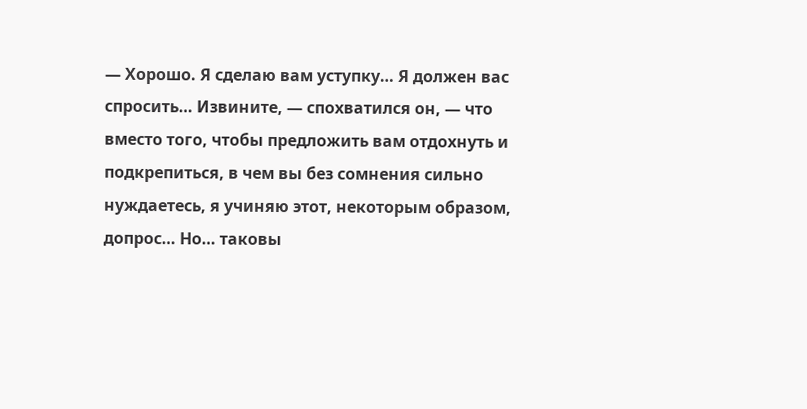— Хорошо. Я сделаю вам уступку… Я должен вас спросить… Извините, — спохватился он, — что вместо того, чтобы предложить вам отдохнуть и подкрепиться, в чем вы без сомнения сильно нуждаетесь, я учиняю этот, некоторым образом, допрос… Но… таковы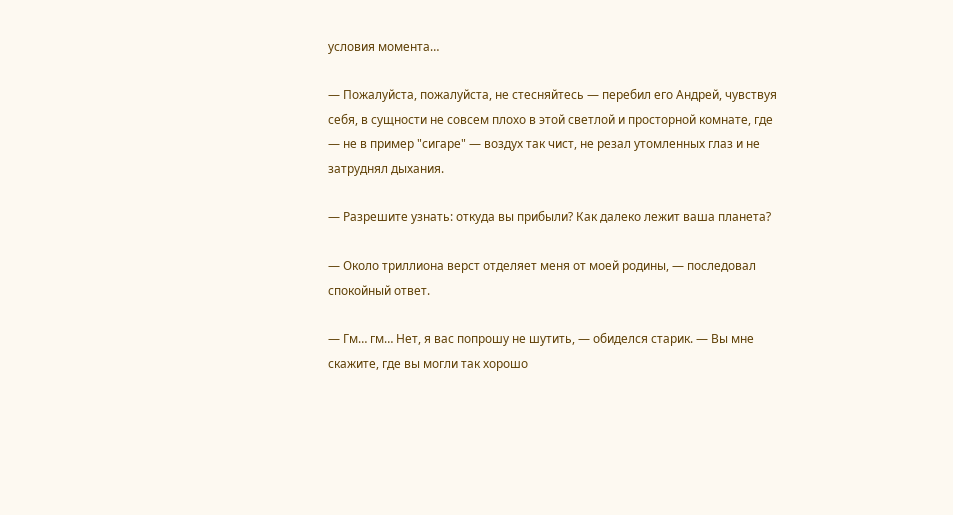условия момента…

— Пожалуйста, пожалуйста, не стесняйтесь — перебил его Андрей, чувствуя себя, в сущности не совсем плохо в этой светлой и просторной комнате, где — не в пример "сигаре" — воздух так чист, не резал утомленных глаз и не затруднял дыхания.

— Разрешите узнать: откуда вы прибыли? Как далеко лежит ваша планета?

— Около триллиона верст отделяет меня от моей родины, — последовал спокойный ответ.

— Гм… гм… Нет, я вас попрошу не шутить, — обиделся старик. — Bы мне скажите, где вы могли так хорошо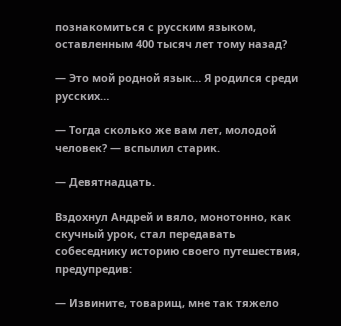познакомиться с русским языком, оставленным 400 тысяч лет тому назад?

— Это мой родной язык… Я родился среди русских…

— Тогда сколько же вам лет, молодой человек? — вспылил старик.

— Девятнадцать.

Вздохнул Андрей и вяло, монотонно, как скучный урок, стал передавать собеседнику историю своего путешествия, предупредив:

— Извините, товарищ, мне так тяжело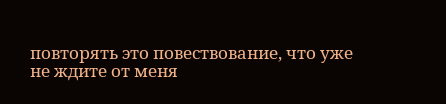повторять это повествование, что уже не ждите от меня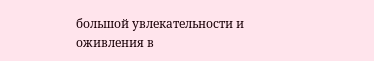большой увлекательности и оживления в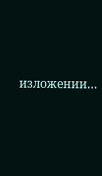изложении…